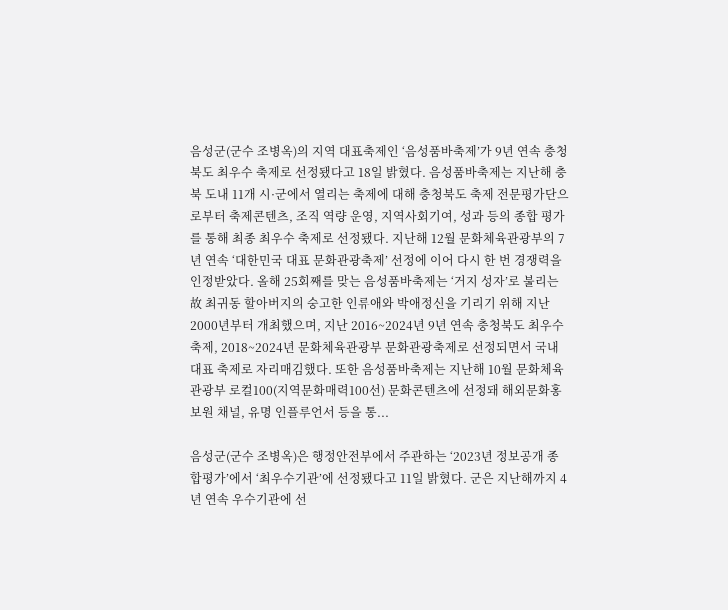음성군(군수 조병옥)의 지역 대표축제인 ‘음성품바축제’가 9년 연속 충청북도 최우수 축제로 선정됐다고 18일 밝혔다. 음성품바축제는 지난해 충북 도내 11개 시·군에서 열리는 축제에 대해 충청북도 축제 전문평가단으로부터 축제콘텐츠, 조직 역량 운영, 지역사회기여, 성과 등의 종합 평가를 통해 최종 최우수 축제로 선정됐다. 지난해 12월 문화체육관광부의 7년 연속 ‘대한민국 대표 문화관광축제’ 선정에 이어 다시 한 번 경쟁력을 인정받았다. 올해 25회째를 맞는 음성품바축제는 ‘거지 성자’로 불리는 故 최귀동 할아버지의 숭고한 인류애와 박애정신을 기리기 위해 지난 2000년부터 개최했으며, 지난 2016~2024년 9년 연속 충청북도 최우수 축제, 2018~2024년 문화체육관광부 문화관광축제로 선정되면서 국내 대표 축제로 자리매김했다. 또한 음성품바축제는 지난해 10월 문화체육관광부 로컬100(지역문화매력100선) 문화콘텐츠에 선정돼 해외문화홍보원 채널, 유명 인플루언서 등을 통...

음성군(군수 조병옥)은 행정안전부에서 주관하는 ‘2023년 정보공개 종합평가’에서 ‘최우수기관’에 선정됐다고 11일 밝혔다. 군은 지난해까지 4년 연속 우수기관에 선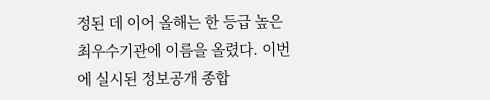정된 데 이어 올해는 한 등급 높은 최우수기관에 이름을 올렸다. 이번에 실시된 정보공개 종합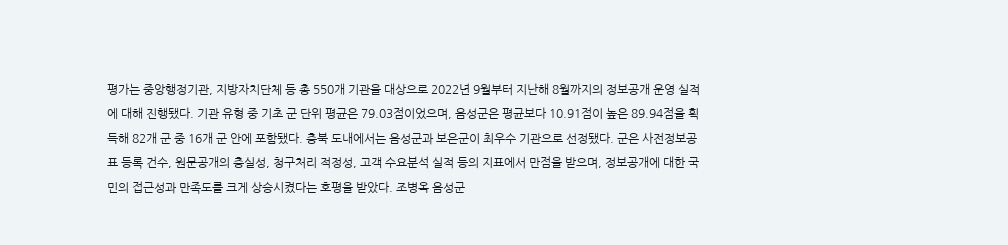평가는 중앙행정기관, 지방자치단체 등 총 550개 기관을 대상으로 2022년 9월부터 지난해 8월까지의 정보공개 운영 실적에 대해 진행됐다. 기관 유형 중 기초 군 단위 평균은 79.03점이었으며, 음성군은 평균보다 10.91점이 높은 89.94점을 획득해 82개 군 중 16개 군 안에 포함됐다. 충북 도내에서는 음성군과 보은군이 최우수 기관으로 선정됐다. 군은 사전정보공표 등록 건수, 원문공개의 충실성, 청구처리 적정성, 고객 수요분석 실적 등의 지표에서 만점을 받으며, 정보공개에 대한 국민의 접근성과 만족도를 크게 상승시켰다는 호평을 받았다. 조병옥 음성군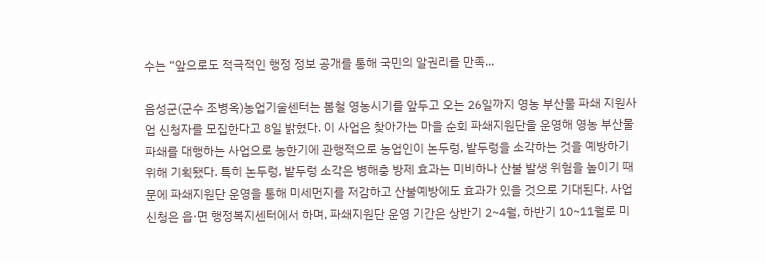수는 “앞으로도 적극적인 행정 정보 공개를 통해 국민의 알권리를 만족...

음성군(군수 조병옥)농업기술센터는 봄철 영농시기를 앞두고 오는 26일까지 영농 부산물 파쇄 지원사업 신청자를 모집한다고 8일 밝혔다. 이 사업은 찾아가는 마을 순회 파쇄지원단을 운영해 영농 부산물 파쇄를 대행하는 사업으로 농한기에 관행적으로 농업인이 논두렁, 밭두렁을 소각하는 것을 예방하기 위해 기획됐다. 특히 논두렁, 밭두렁 소각은 병해충 방제 효과는 미비하나 산불 발생 위험을 높이기 때문에 파쇄지원단 운영을 통해 미세먼지를 저감하고 산불예방에도 효과가 있을 것으로 기대된다. 사업 신청은 읍·면 행정복지센터에서 하며, 파쇄지원단 운영 기간은 상반기 2~4월, 하반기 10~11월로 미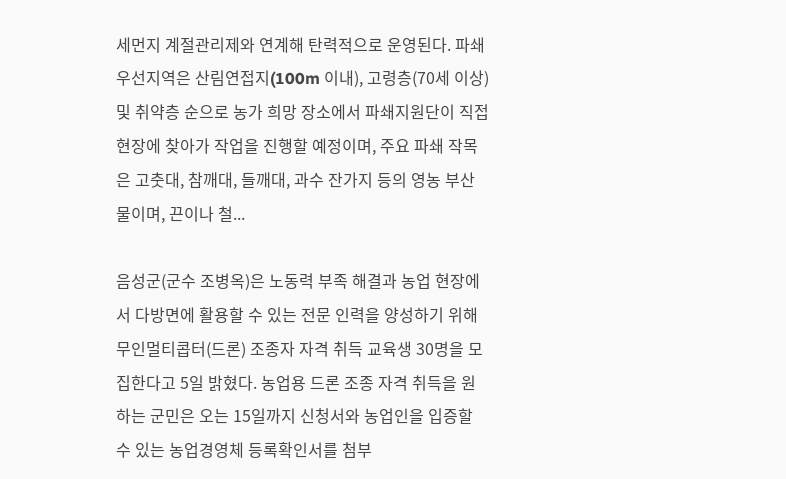세먼지 계절관리제와 연계해 탄력적으로 운영된다. 파쇄 우선지역은 산림연접지(100m 이내), 고령층(70세 이상) 및 취약층 순으로 농가 희망 장소에서 파쇄지원단이 직접 현장에 찾아가 작업을 진행할 예정이며, 주요 파쇄 작목은 고춧대, 참깨대, 들깨대, 과수 잔가지 등의 영농 부산물이며, 끈이나 철...

음성군(군수 조병옥)은 노동력 부족 해결과 농업 현장에서 다방면에 활용할 수 있는 전문 인력을 양성하기 위해 무인멀티콥터(드론) 조종자 자격 취득 교육생 30명을 모집한다고 5일 밝혔다. 농업용 드론 조종 자격 취득을 원하는 군민은 오는 15일까지 신청서와 농업인을 입증할 수 있는 농업경영체 등록확인서를 첨부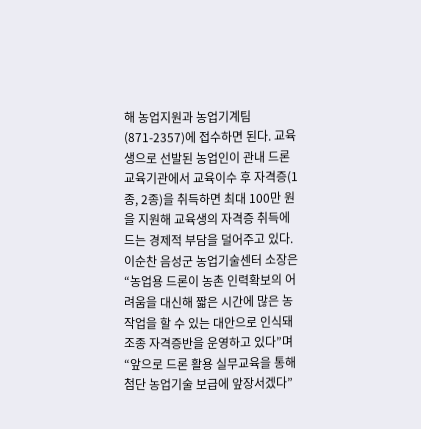해 농업지원과 농업기계팀(871-2357)에 접수하면 된다. 교육생으로 선발된 농업인이 관내 드론교육기관에서 교육이수 후 자격증(1종, 2종)을 취득하면 최대 100만 원을 지원해 교육생의 자격증 취득에 드는 경제적 부담을 덜어주고 있다. 이순찬 음성군 농업기술센터 소장은 “농업용 드론이 농촌 인력확보의 어려움을 대신해 짧은 시간에 많은 농작업을 할 수 있는 대안으로 인식돼 조종 자격증반을 운영하고 있다”며 “앞으로 드론 활용 실무교육을 통해 첨단 농업기술 보급에 앞장서겠다”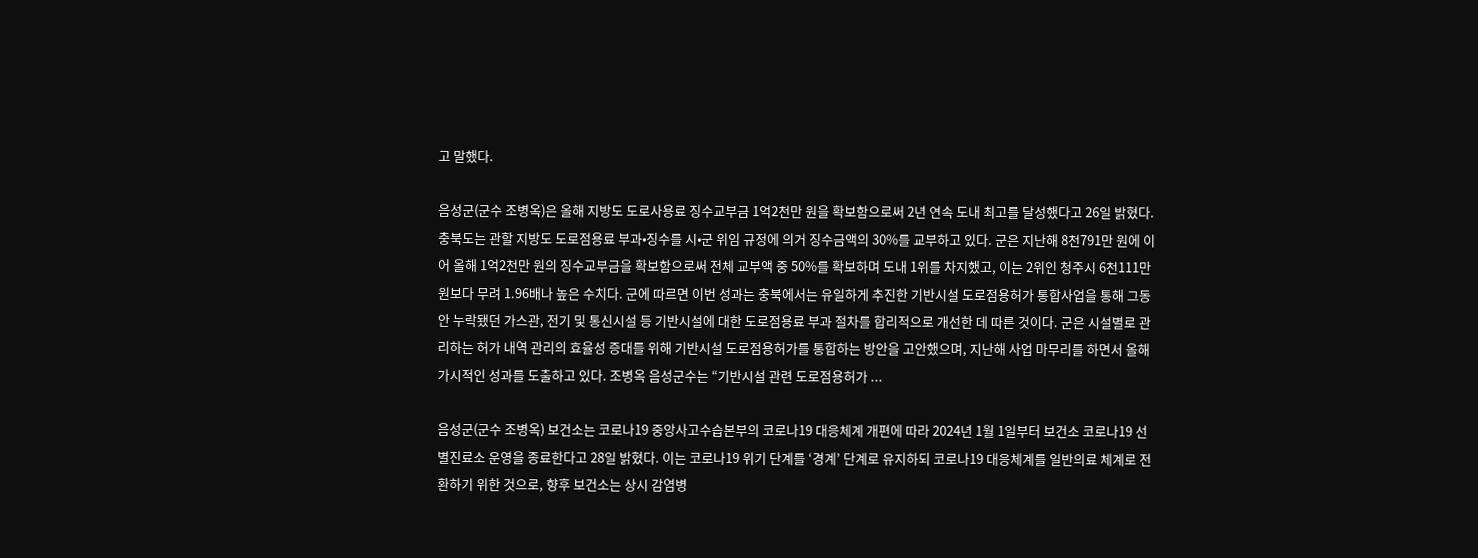고 말했다.

음성군(군수 조병옥)은 올해 지방도 도로사용료 징수교부금 1억2천만 원을 확보함으로써 2년 연속 도내 최고를 달성했다고 26일 밝혔다. 충북도는 관할 지방도 도로점용료 부과•징수를 시•군 위임 규정에 의거 징수금액의 30%를 교부하고 있다. 군은 지난해 8천791만 원에 이어 올해 1억2천만 원의 징수교부금을 확보함으로써 전체 교부액 중 50%를 확보하며 도내 1위를 차지했고, 이는 2위인 청주시 6천111만 원보다 무려 1.96배나 높은 수치다. 군에 따르면 이번 성과는 충북에서는 유일하게 추진한 기반시설 도로점용허가 통합사업을 통해 그동안 누락됐던 가스관, 전기 및 통신시설 등 기반시설에 대한 도로점용료 부과 절차를 합리적으로 개선한 데 따른 것이다. 군은 시설별로 관리하는 허가 내역 관리의 효율성 증대를 위해 기반시설 도로점용허가를 통합하는 방안을 고안했으며, 지난해 사업 마무리를 하면서 올해 가시적인 성과를 도출하고 있다. 조병옥 음성군수는 “기반시설 관련 도로점용허가 ...

음성군(군수 조병옥) 보건소는 코로나19 중앙사고수습본부의 코로나19 대응체계 개편에 따라 2024년 1월 1일부터 보건소 코로나19 선별진료소 운영을 종료한다고 28일 밝혔다. 이는 코로나19 위기 단계를 ‘경계’ 단계로 유지하되 코로나19 대응체계를 일반의료 체계로 전환하기 위한 것으로, 향후 보건소는 상시 감염병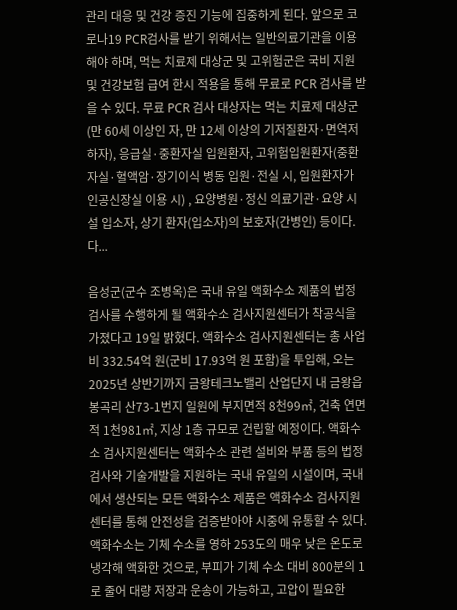관리 대응 및 건강 증진 기능에 집중하게 된다. 앞으로 코로나19 PCR검사를 받기 위해서는 일반의료기관을 이용해야 하며, 먹는 치료제 대상군 및 고위험군은 국비 지원 및 건강보험 급여 한시 적용을 통해 무료로 PCR 검사를 받을 수 있다. 무료 PCR 검사 대상자는 먹는 치료제 대상군(만 60세 이상인 자, 만 12세 이상의 기저질환자·면역저하자), 응급실·중환자실 입원환자, 고위험입원환자(중환자실·혈액암·장기이식 병동 입원·전실 시, 입원환자가 인공신장실 이용 시) , 요양병원·정신 의료기관·요양 시설 입소자, 상기 환자(입소자)의 보호자(간병인) 등이다. 다...

음성군(군수 조병옥)은 국내 유일 액화수소 제품의 법정 검사를 수행하게 될 액화수소 검사지원센터가 착공식을 가졌다고 19일 밝혔다. 액화수소 검사지원센터는 총 사업비 332.54억 원(군비 17.93억 원 포함)을 투입해, 오는 2025년 상반기까지 금왕테크노밸리 산업단지 내 금왕읍 봉곡리 산73-1번지 일원에 부지면적 8천99㎡, 건축 연면적 1천981㎡, 지상 1층 규모로 건립할 예정이다. 액화수소 검사지원센터는 액화수소 관련 설비와 부품 등의 법정 검사와 기술개발을 지원하는 국내 유일의 시설이며, 국내에서 생산되는 모든 액화수소 제품은 액화수소 검사지원센터를 통해 안전성을 검증받아야 시중에 유통할 수 있다. 액화수소는 기체 수소를 영하 253도의 매우 낮은 온도로 냉각해 액화한 것으로, 부피가 기체 수소 대비 800분의 1로 줄어 대량 저장과 운송이 가능하고, 고압이 필요한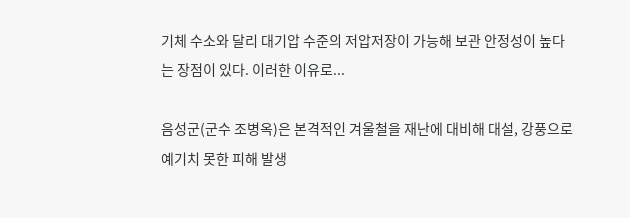기체 수소와 달리 대기압 수준의 저압저장이 가능해 보관 안정성이 높다는 장점이 있다. 이러한 이유로...

음성군(군수 조병옥)은 본격적인 겨울철을 재난에 대비해 대설, 강풍으로 예기치 못한 피해 발생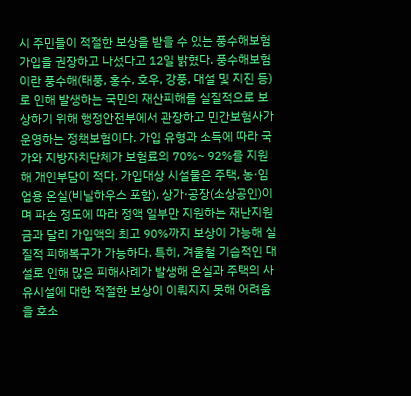시 주민들이 적절한 보상을 받을 수 있는 풍수해보험 가입을 권장하고 나섰다고 12일 밝혔다. 풍수해보험이란 풍수해(태풍, 홍수, 호우, 강풍, 대설 및 지진 등)로 인해 발생하는 국민의 재산피해를 실질적으로 보상하기 위해 행정안전부에서 관장하고 민간보험사가 운영하는 정책보험이다. 가입 유형과 소득에 따라 국가와 지방자치단체가 보험료의 70%~ 92%를 지원해 개인부담이 적다. 가입대상 시설물은 주택, 농·임업용 온실(비닐하우스 포함), 상가·공장(소상공인)이며 파손 정도에 따라 정액 일부만 지원하는 재난지원금과 달리 가입액의 최고 90%까지 보상이 가능해 실질적 피해복구가 가능하다. 특히, 겨울철 기습적인 대설로 인해 많은 피해사례가 발생해 온실과 주택의 사유시설에 대한 적절한 보상이 이뤄지지 못해 어려움을 호소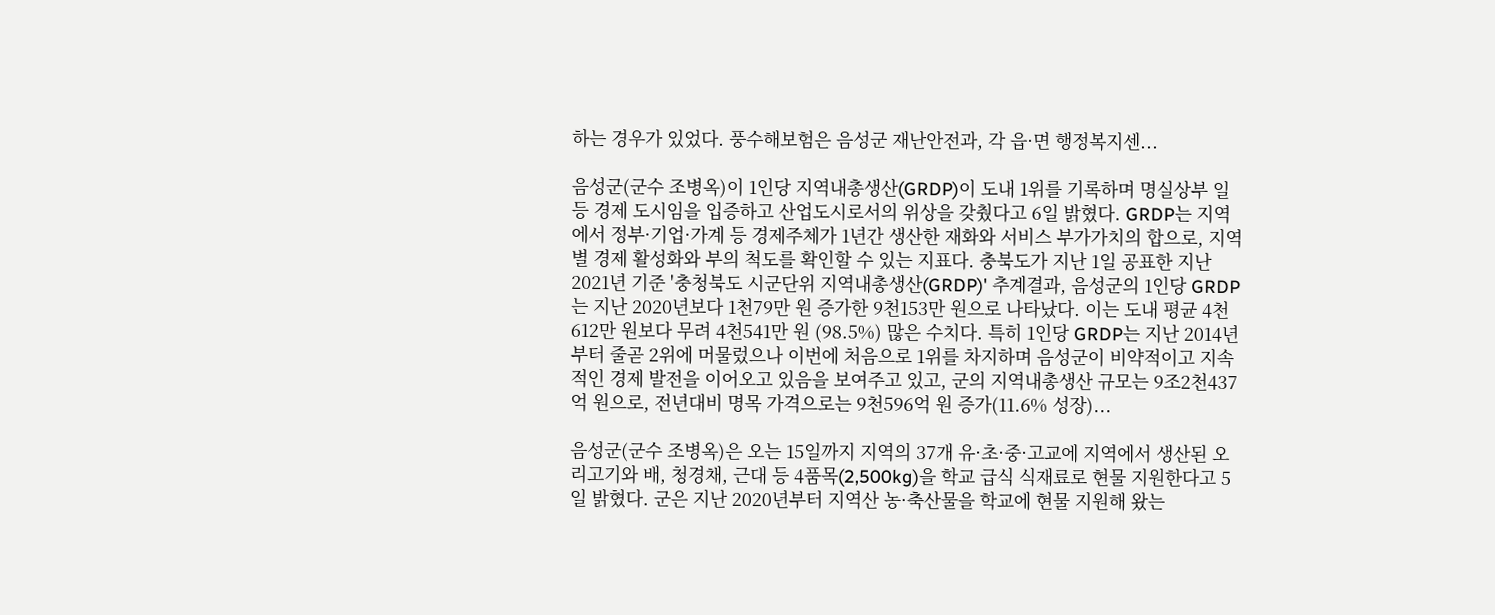하는 경우가 있었다. 풍수해보험은 음성군 재난안전과, 각 읍·면 행정복지센...

음성군(군수 조병옥)이 1인당 지역내총생산(GRDP)이 도내 1위를 기록하며 명실상부 일등 경제 도시임을 입증하고 산업도시로서의 위상을 갖췄다고 6일 밝혔다. GRDP는 지역에서 정부·기업·가계 등 경제주체가 1년간 생산한 재화와 서비스 부가가치의 합으로, 지역별 경제 활성화와 부의 척도를 확인할 수 있는 지표다. 충북도가 지난 1일 공표한 지난 2021년 기준 '충청북도 시군단위 지역내총생산(GRDP)' 추계결과, 음성군의 1인당 GRDP는 지난 2020년보다 1천79만 원 증가한 9천153만 원으로 나타났다. 이는 도내 평균 4천612만 원보다 무려 4천541만 원 (98.5%) 많은 수치다. 특히 1인당 GRDP는 지난 2014년부터 줄곧 2위에 머물렀으나 이번에 처음으로 1위를 차지하며 음성군이 비약적이고 지속적인 경제 발전을 이어오고 있음을 보여주고 있고, 군의 지역내총생산 규모는 9조2천437억 원으로, 전년대비 명목 가격으로는 9천596억 원 증가(11.6% 성장)...

음성군(군수 조병옥)은 오는 15일까지 지역의 37개 유·초·중·고교에 지역에서 생산된 오리고기와 배, 청경채, 근대 등 4품목(2,500kg)을 학교 급식 식재료로 현물 지원한다고 5일 밝혔다. 군은 지난 2020년부터 지역산 농·축산물을 학교에 현물 지원해 왔는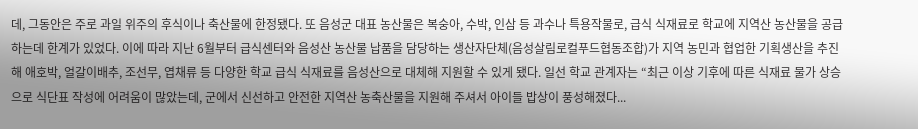데, 그동안은 주로 과일 위주의 후식이나 축산물에 한정됐다. 또 음성군 대표 농산물은 복숭아, 수박, 인삼 등 과수나 특용작물로, 급식 식재료로 학교에 지역산 농산물을 공급하는데 한계가 있었다. 이에 따라 지난 6월부터 급식센터와 음성산 농산물 납품을 담당하는 생산자단체(음성살림로컬푸드협동조합)가 지역 농민과 협업한 기획생산을 추진해 애호박, 얼갈이배추, 조선무, 엽채류 등 다양한 학교 급식 식재료를 음성산으로 대체해 지원할 수 있게 됐다. 일선 학교 관계자는 “최근 이상 기후에 따른 식재료 물가 상승으로 식단표 작성에 어려움이 많았는데, 군에서 신선하고 안전한 지역산 농축산물을 지원해 주셔서 아이들 밥상이 풍성해졌다...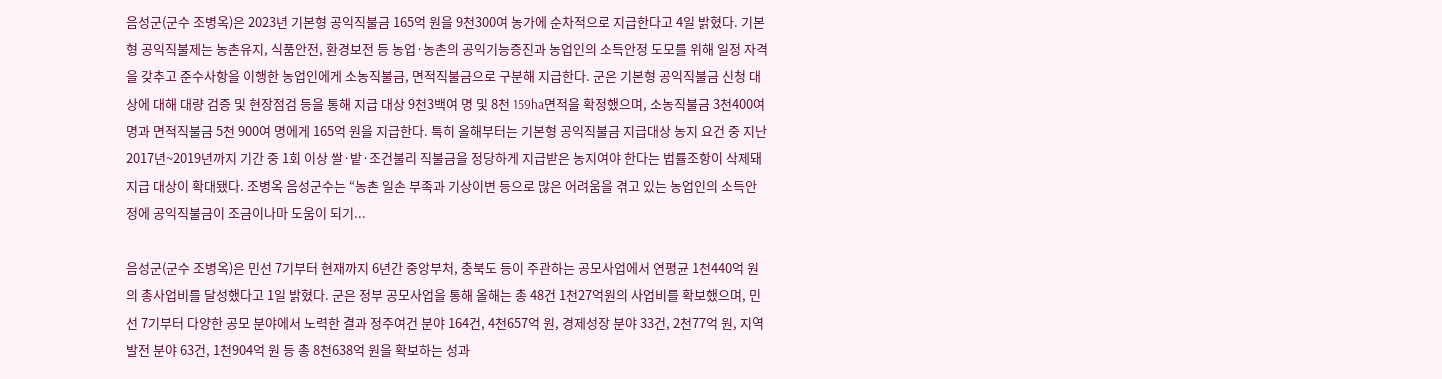음성군(군수 조병옥)은 2023년 기본형 공익직불금 165억 원을 9천300여 농가에 순차적으로 지급한다고 4일 밝혔다. 기본형 공익직불제는 농촌유지, 식품안전, 환경보전 등 농업·농촌의 공익기능증진과 농업인의 소득안정 도모를 위해 일정 자격을 갖추고 준수사항을 이행한 농업인에게 소농직불금, 면적직불금으로 구분해 지급한다. 군은 기본형 공익직불금 신청 대상에 대해 대량 검증 및 현장점검 등을 통해 지급 대상 9천3백여 명 및 8천 159ha면적을 확정했으며, 소농직불금 3천400여 명과 면적직불금 5천 900여 명에게 165억 원을 지급한다. 특히 올해부터는 기본형 공익직불금 지급대상 농지 요건 중 지난 2017년~2019년까지 기간 중 1회 이상 쌀·밭·조건불리 직불금을 정당하게 지급받은 농지여야 한다는 법률조항이 삭제돼 지급 대상이 확대됐다. 조병옥 음성군수는 “농촌 일손 부족과 기상이변 등으로 많은 어려움을 겪고 있는 농업인의 소득안정에 공익직불금이 조금이나마 도움이 되기...

음성군(군수 조병옥)은 민선 7기부터 현재까지 6년간 중앙부처, 충북도 등이 주관하는 공모사업에서 연평균 1천440억 원의 총사업비를 달성했다고 1일 밝혔다. 군은 정부 공모사업을 통해 올해는 총 48건 1천27억원의 사업비를 확보했으며, 민선 7기부터 다양한 공모 분야에서 노력한 결과 정주여건 분야 164건, 4천657억 원, 경제성장 분야 33건, 2천77억 원, 지역발전 분야 63건, 1천904억 원 등 총 8천638억 원을 확보하는 성과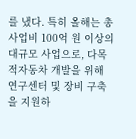를 냈다. 특히 올해는 총사업비 100억 원 이상의 대규모 사업으로, 다목적자동차 개발을 위해 연구센터 및 장비 구축을 지원하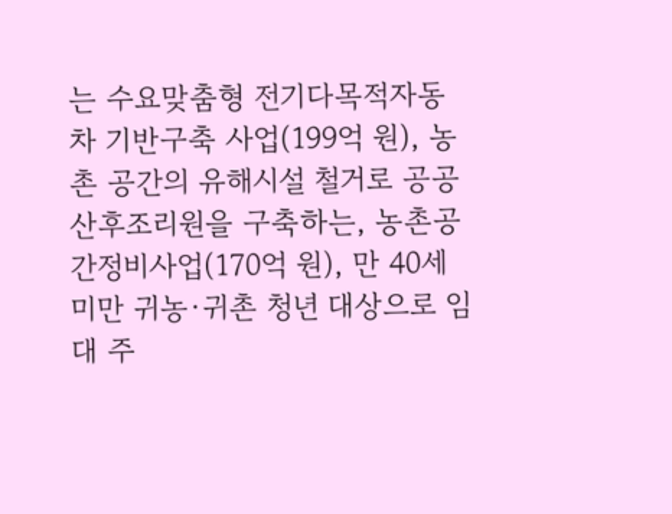는 수요맞춤형 전기다목적자동차 기반구축 사업(199억 원), 농촌 공간의 유해시설 철거로 공공산후조리원을 구축하는, 농촌공간정비사업(170억 원), 만 40세 미만 귀농·귀촌 청년 대상으로 임대 주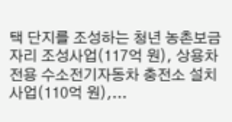택 단지를 조성하는 청년 농촌보금자리 조성사업(117억 원), 상용차 전용 수소전기자동차 충전소 설치사업(110억 원),...